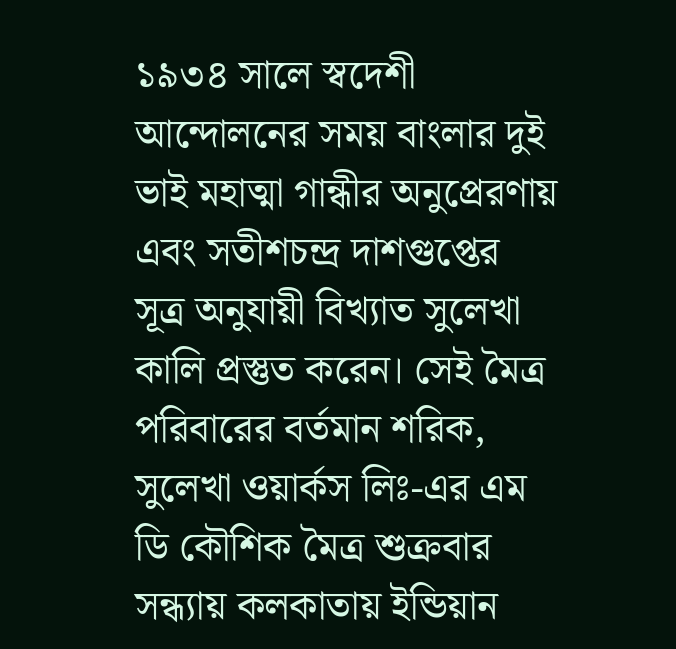১৯৩৪ সালে স্বদেশী আন্দোলনের সময় বাংলার দুই ভাই মহাত্মা গান্ধীর অনুপ্রেরণায় এবং সতীশচন্দ্র দাশগুপ্তের সূত্র অনুযায়ী বিখ্যাত সুলেখা কালি প্রস্তুত করেন। সেই মৈত্র পরিবারের বর্তমান শরিক, সুলেখা ওয়ার্কস লিঃ-এর এম ডি কৌশিক মৈত্র শুক্রবার সন্ধ্যায় কলকাতায় ইন্ডিয়ান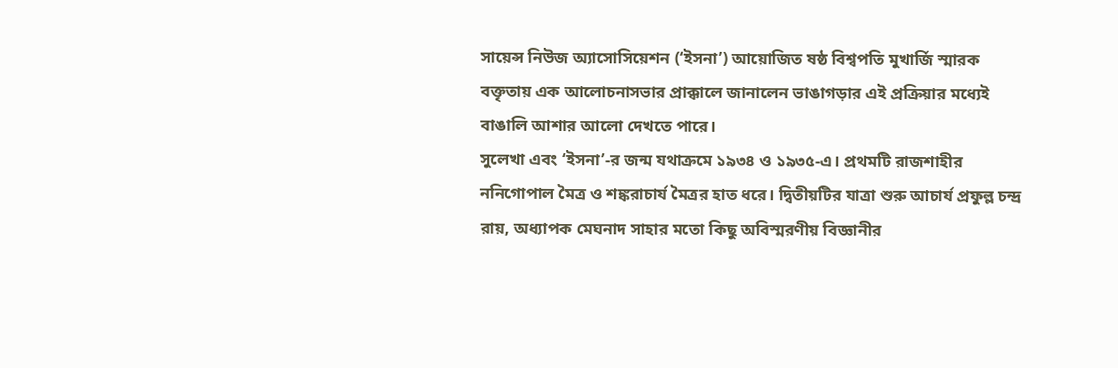সায়েন্স নিউজ অ্যাসোসিয়েশন (‘ইসনা’) আয়োজিত ষষ্ঠ বিশ্বপতি মুখার্জি স্মারক বক্তৃতায় এক আলোচনাসভার প্রাক্কালে জানালেন ভাঙাগড়ার এই প্রক্রিয়ার মধ্যেই বাঙালি আশার আলো দেখতে পারে।
সুলেখা এবং ‘ইসনা’-র জন্ম যথাক্রমে ১৯৩৪ ও ১৯৩৫-এ। প্রথমটি রাজশাহীর ননিগোপাল মৈত্র ও শঙ্করাচার্য মৈত্রর হাত ধরে। দ্বিতীয়টির যাত্রা শুরু আচার্য প্রফুল্ল চন্দ্র রায়, অধ্যাপক মেঘনাদ সাহার মতো কিছু অবিস্মরণীয় বিজ্ঞানীর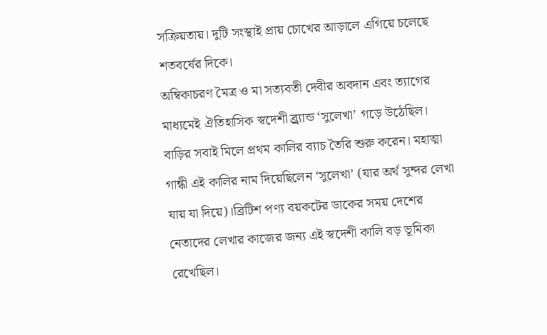সক্রিয়তায়। দুটি সংস্থাই প্রায় চোখের আড়ালে এগিয়ে চলেছে শতবর্ষের দিকে।
অম্বিকাচরণ মৈত্র ও মা সত্যবতী দেবীর অবদান এবং ত্যাগের মাধ্যমেই ঐতিহাসিক স্বদেশী ব্র্র্যান্ড ‘সুলেখা’ গড়ে উঠেছিল। বাড়ির সবাই মিলে প্রথম কালির ব্যাচ তৈরি শুরু করেন। মহাত্মা গান্ধী এই কালির নাম দিয়েছিলেন ‘সুলেখা’ (যার অর্থ সুন্দর লেখা যায় যা দিয়ে)।ব্রিটিশ পণ্য বয়কটের ডাকের সময় দেশের নেতাদের লেখার কাজের জন্য এই স্বদেশী কালি বড় ভূমিকা রেখেছিল।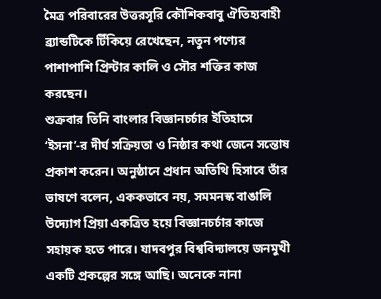মৈত্র পরিবারের উত্তরসূরি কৌশিকবাবু ঐতিহ্যবাহী ব্র্যান্ডটিকে টিঁকিয়ে রেখেছেন, নতুন পণ্যের পাশাপাশি প্রিন্টার কালি ও সৌর শক্তির কাজ করছেন।
শুক্রবার তিনি বাংলার বিজ্ঞানচর্চার ইতিহাসে ‘ইসনা’-র দীর্ঘ সক্রিয়তা ও নিষ্ঠার কথা জেনে সন্তোষ প্রকাশ করেন। অনুষ্ঠানে প্রধান অতিথি হিসাবে তাঁর ভাষণে বলেন, এককভাবে নয়, সমমনস্ক বাঙালি উদ্যোগ প্রিয়া একত্রিত হয়ে বিজ্ঞানচর্চার কাজে সহায়ক হতে পারে। যাদবপুর বিশ্ববিদ্যালয়ে জনমুখী একটি প্রকল্পের সঙ্গে আছি। অনেকে নানা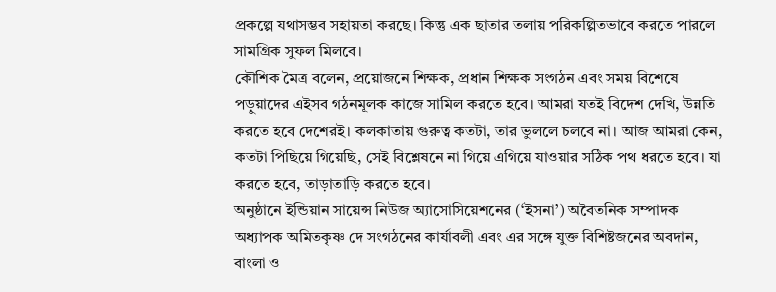প্রকল্পে যথাসম্ভব সহায়তা করছে। কিন্তু এক ছাতার তলায় পরিকল্পিতভাবে করতে পারলে সামগ্রিক সুফল মিলবে।
কৌশিক মৈত্র বলেন, প্রয়োজনে শিক্ষক, প্রধান শিক্ষক সংগঠন এবং সময় বিশেষে পড়ুয়াদের এইসব গঠনমূলক কাজে সামিল করতে হবে। আমরা যতই বিদেশ দেখি, উন্নতি করতে হবে দেশেরই। কলকাতায় গুরুত্ব কতটা, তার ভুললে চলবে না। আজ আমরা কেন, কতটা পিছিয়ে গিয়েছি, সেই বিশ্লেষনে না গিয়ে এগিয়ে যাওয়ার সঠিক পথ ধরতে হবে। যা করতে হবে, তাড়াতাড়ি করতে হবে।
অনুষ্ঠানে ইন্ডিয়ান সায়েন্স নিউজ অ্যাসোসিয়েশনের (‘ইসনা’) অবৈতনিক সম্পাদক অধ্যাপক অমিতকৃষ্ণ দে সংগঠনের কার্যাবলী এবং এর সঙ্গে যুক্ত বিশিষ্টজনের অবদান, বাংলা ও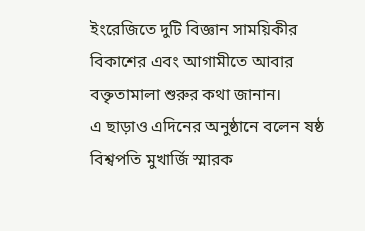ইংরেজিতে দুটি বিজ্ঞান সাময়িকীর বিকাশের এবং আগামীতে আবার বক্তৃতামালা শুরুর কথা জানান।
এ ছাড়াও এদিনের অনুষ্ঠানে বলেন ষষ্ঠ বিশ্বপতি মুখার্জি স্মারক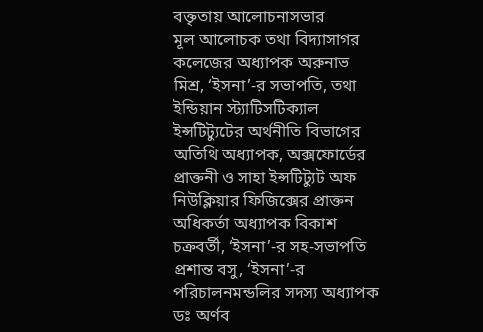বক্তৃতায় আলোচনাসভার
মূল আলোচক তথা বিদ্যাসাগর কলেজের অধ্যাপক অরুনাভ মিশ্র, ‘ইসনা’-র সভাপতি, তথা ইন্ডিয়ান স্ট্যাটিসটিক্যাল ইন্সটিট্যুটের অর্থনীতি বিভাগের অতিথি অধ্যাপক, অক্সফোর্ডের প্রাক্তনী ও সাহা ইন্সটিট্যুট অফ নিউক্লিয়ার ফিজিক্সের প্রাক্তন অধিকর্তা অধ্যাপক বিকাশ চক্রবর্তী, ‘ইসনা’-র সহ-সভাপতি প্রশান্ত বসু, ‘ইসনা’-র পরিচালনমন্ডলির সদস্য অধ্যাপক ডঃ অর্ণব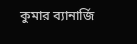কুমার ব্যানার্জি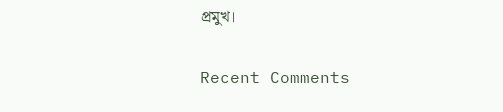প্রমুখ।


Recent Comments